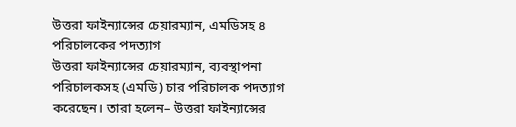উত্তরা ফাইন্যান্সের চেয়ারম্যান, এমডিসহ ৪ পরিচালকের পদত্যাগ
উত্তরা ফাইন্যান্সের চেয়ারম্যান, ব্যবস্থাপনা পরিচালকসহ (এমডি) চার পরিচালক পদত্যাগ করেছেন। তারা হলেন– উত্তরা ফাইন্যান্সের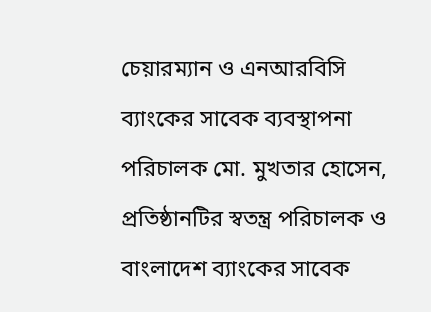চেয়ারম্যান ও এনআরবিসি ব্যাংকের সাবেক ব্যবস্থাপনা পরিচালক মো. মুখতার হোসেন, প্রতিষ্ঠানটির স্বতন্ত্র পরিচালক ও বাংলাদেশ ব্যাংকের সাবেক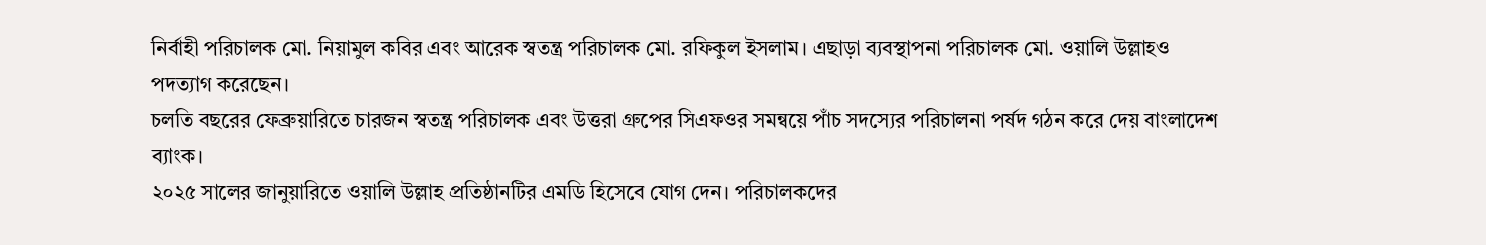নির্বাহী পরিচালক মো. নিয়ামুল কবির এবং আরেক স্বতন্ত্র পরিচালক মো. রফিকুল ইসলাম। এছাড়া ব্যবস্থাপনা পরিচালক মো. ওয়ালি উল্লাহও পদত্যাগ করেছেন।
চলতি বছরের ফেব্রুয়ারিতে চারজন স্বতন্ত্র পরিচালক এবং উত্তরা গ্রুপের সিএফওর সমন্বয়ে পাঁচ সদস্যের পরিচালনা পর্ষদ গঠন করে দেয় বাংলাদেশ ব্যাংক।
২০২৫ সালের জানুয়ারিতে ওয়ালি উল্লাহ প্রতিষ্ঠানটির এমডি হিসেবে যোগ দেন। পরিচালকদের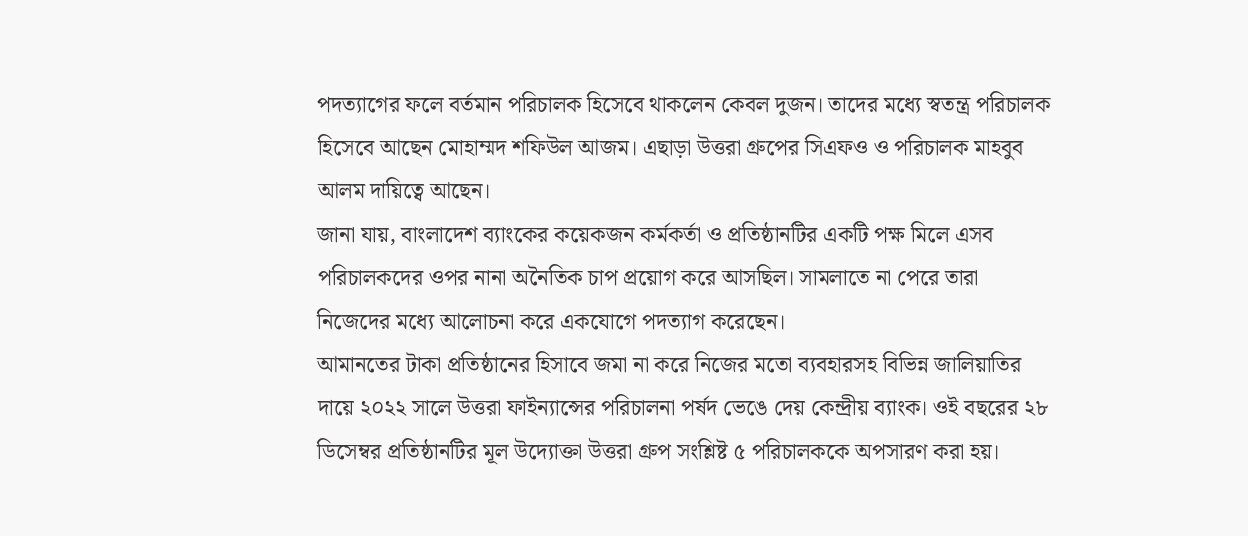পদত্যাগের ফলে বর্তমান পরিচালক হিসেবে থাকলেন কেবল দুজন। তাদের মধ্যে স্বতন্ত্র পরিচালক হিসেবে আছেন মোহাম্মদ শফিউল আজম। এছাড়া উত্তরা গ্রুপের সিএফও ও পরিচালক মাহবুব আলম দায়িত্বে আছেন।
জানা যায়, বাংলাদেশ ব্যাংকের কয়েকজন কর্মকর্তা ও প্রতিষ্ঠানটির একটি পক্ষ মিলে এসব পরিচালকদের ওপর নানা অনৈতিক চাপ প্রয়োগ করে আসছিল। সামলাতে না পেরে তারা নিজেদের মধ্যে আলোচনা করে একযোগে পদত্যাগ করেছেন।
আমানতের টাকা প্রতিষ্ঠানের হিসাবে জমা না করে নিজের মতো ব্যবহারসহ বিভিন্ন জালিয়াতির দায়ে ২০২২ সালে উত্তরা ফাইন্যান্সের পরিচালনা পর্ষদ ভেঙে দেয় কেন্দ্রীয় ব্যাংক। ওই বছরের ২৮ ডিসেম্বর প্রতিষ্ঠানটির মূল উদ্যোক্তা উত্তরা গ্রুপ সংশ্লিষ্ট ৫ পরিচালককে অপসারণ করা হয়।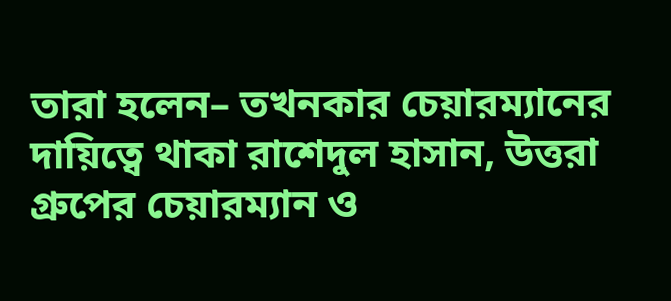তারা হলেন– তখনকার চেয়ারম্যানের দায়িত্বে থাকা রাশেদুল হাসান, উত্তরা গ্রুপের চেয়ারম্যান ও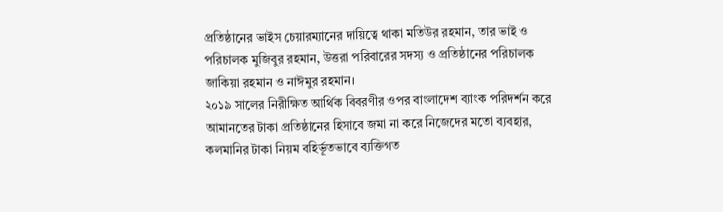প্রতিষ্ঠানের ভাইস চেয়ারম্যানের দায়িত্বে থাকা মতিউর রহমান, তার ভাই ও পরিচালক মুজিবুর রহমান, উত্তরা পরিবারের সদস্য ও প্রতিষ্ঠানের পরিচালক জাকিয়া রহমান ও নাঈমুর রহমান।
২০১৯ সালের নিরীক্ষিত আর্থিক বিবরণীর ওপর বাংলাদেশ ব্যাংক পরিদর্শন করে আমানতের টাকা প্রতিষ্ঠানের হিসাবে জমা না করে নিজেদের মতো ব্যবহার, কলমানির টাকা নিয়ম বহির্ভূতভাবে ব্যক্তিগত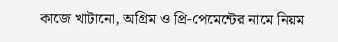কাজে খাটানো, অগ্রিম ও প্রি-পেমেন্টের নামে নিয়ম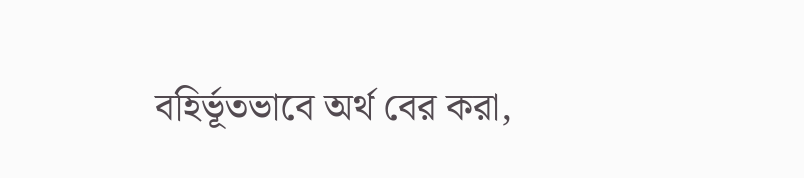বহির্ভূতভাবে অর্থ বের করা,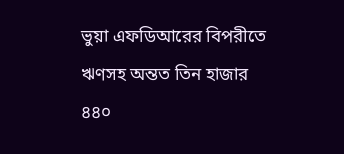ভুয়া এফডিআরের বিপরীতে ঋণসহ অন্তত তিন হাজার ৪৪০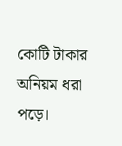কোটি টাকার অনিয়ম ধরা পড়ে।